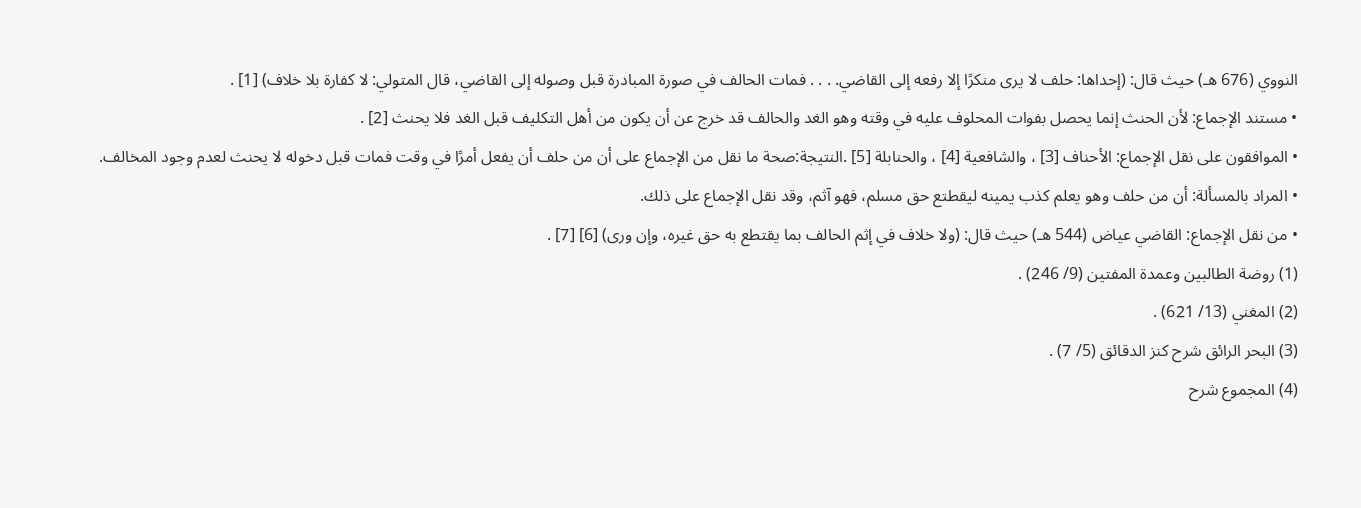النووي (676 هـ) حيث قال: (إحداها: حلف لا يرى منكرًا إلا رفعه إلى القاضي. . . . فمات الحالف في صورة المبادرة قبل وصوله إلى القاضي، قال المتولي: لا كفارة بلا خلاف) [1] .
• مستند الإجماع: لأن الحنث إنما يحصل بفوات المحلوف عليه في وقته وهو الغد والحالف قد خرج عن أن يكون من أهل التكليف قبل الغد فلا يحنث [2] .
• الموافقون على نقل الإجماع: الأحناف [3] ، والشافعية [4] ، والحنابلة [5] .النتيجة:صحة ما نقل من الإجماع على أن من حلف أن يفعل أمرًا في وقت فمات قبل دخوله لا يحنث لعدم وجود المخالف.
• المراد بالمسألة: أن من حلف وهو يعلم كذب يمينه ليقطتع حق مسلم، فهو آثم، وقد نقل الإجماع على ذلك.
• من نقل الإجماع: القاضي عياض (544 هـ) حيث قال: (ولا خلاف في إثم الحالف بما يقتطع به حق غيره، وإن ورى) [6] [7] .
(1) روضة الطالبين وعمدة المفتين (9/ 246) .
(2) المغني (13/ 621) .
(3) البحر الرائق شرح كنز الدقائق (5/ 7) .
(4) المجموع شرح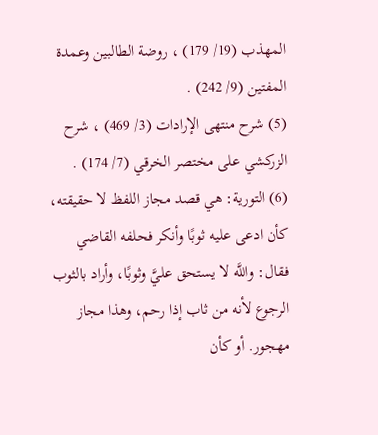المهذب (19/ 179) ، روضة الطالبين وعمدة المفتين (9/ 242) .
(5) شرح منتهى الإرادات (3/ 469) ، شرح الزركشي على مختصر الخرقي (7/ 174) .
(6) التورية: هي قصد مجاز اللفظ لا حقيقته، كأن ادعى عليه ثوبًا وأنكر فحلفه القاضي فقال: واللَّه لا يستحق عليَّ وثوبًا، وأراد بالثوب الرجوع لأنه من ثاب إذا رحم، وهذا مجاز مهجور. أو كأن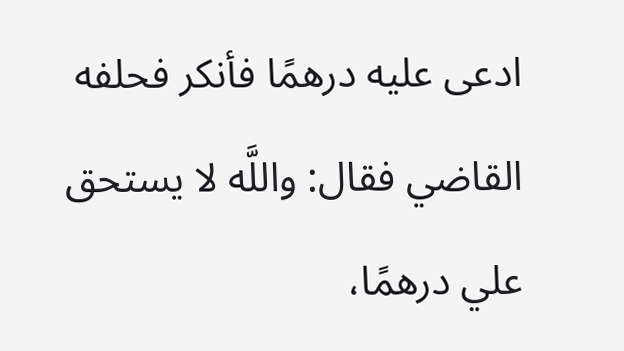ادعى عليه درهمًا فأنكر فحلفه القاضي فقال: واللَّه لا يستحق علي درهمًا،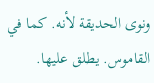ونوى الحديقة لأنه. كما في القاموس. يطلق عليها.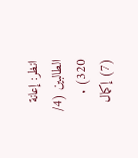انظر: إعانة الطالبين (4/ 320) .
(7) إكمال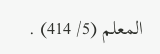المعلم (5/ 414) .